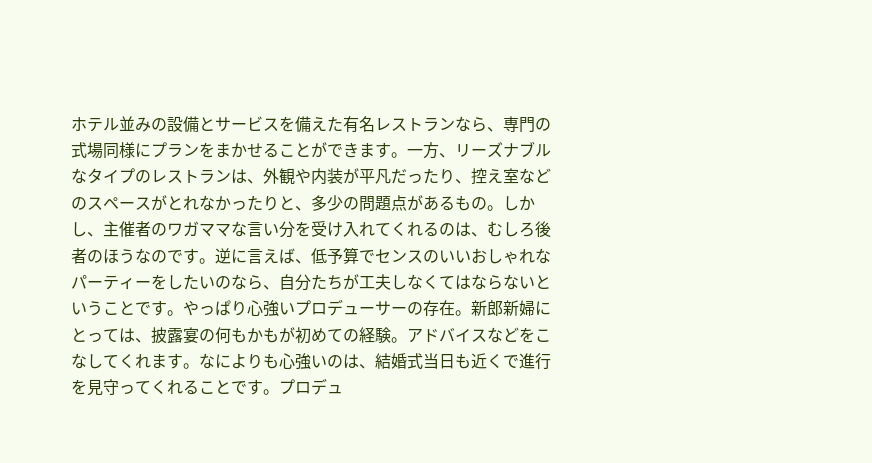ホテル並みの設備とサービスを備えた有名レストランなら、専門の式場同様にプランをまかせることができます。一方、リーズナブルなタイプのレストランは、外観や内装が平凡だったり、控え室などのスペースがとれなかったりと、多少の問題点があるもの。しかし、主催者のワガママな言い分を受け入れてくれるのは、むしろ後者のほうなのです。逆に言えば、低予算でセンスのいいおしゃれなパーティーをしたいのなら、自分たちが工夫しなくてはならないということです。やっぱり心強いプロデューサーの存在。新郎新婦にとっては、披露宴の何もかもが初めての経験。アドバイスなどをこなしてくれます。なによりも心強いのは、結婚式当日も近くで進行を見守ってくれることです。プロデュ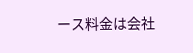ース料金は会社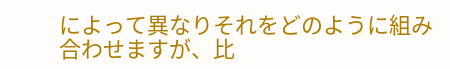によって異なりそれをどのように組み合わせますが、比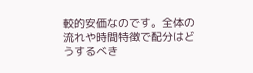較的安価なのです。全体の流れや時間特徴で配分はどうするべき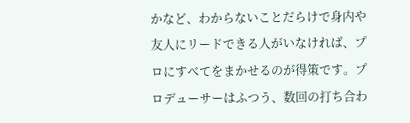かなど、わからないことだらけで身内や友人にリードできる人がいなければ、プロにすべてをまかせるのが得策です。プロデューサーはふつう、数回の打ち合わ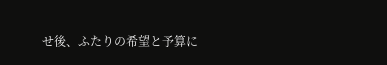せ後、ふたりの希望と予算に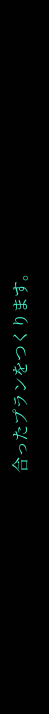合ったプランをつくります。